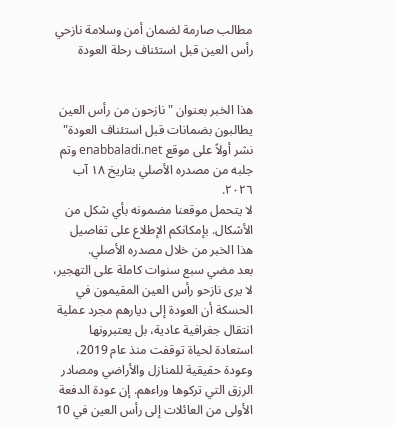مطالب صارمة لضمان أمن وسلامة نازحي رأس العين قبل استئناف رحلة العودة


هذا الخبر بعنوان "نازحون من رأس العين يطالبون بضمانات قبل استئناف العودة" نشر أولاً على موقع enabbaladi.net وتم جلبه من مصدره الأصلي بتاريخ ١٨ آب ٢٠٢٦.
لا يتحمل موقعنا مضمونه بأي شكل من الأشكال. بإمكانكم الإطلاع على تفاصيل هذا الخبر من خلال مصدره الأصلي.
بعد مضي سبع سنوات كاملة على التهجير، لا يرى نازحو رأس العين المقيمون في الحسكة أن العودة إلى ديارهم مجرد عملية انتقال جغرافية عادية، بل يعتبرونها استعادة لحياة توقفت منذ عام 2019، وعودة حقيقية للمنازل والأراضي ومصادر الرزق التي تركوها وراءهم. إن عودة الدفعة الأولى من العائلات إلى رأس العين في 10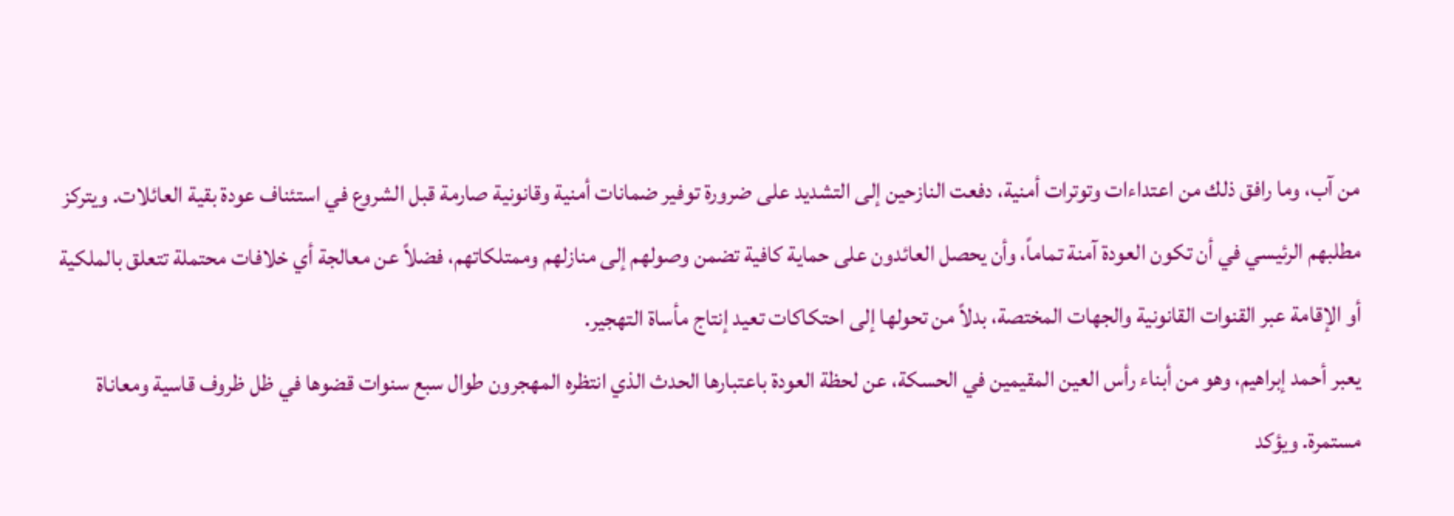من آب، وما رافق ذلك من اعتداءات وتوترات أمنية، دفعت النازحين إلى التشديد على ضرورة توفير ضمانات أمنية وقانونية صارمة قبل الشروع في استئناف عودة بقية العائلات. ويتركز مطلبهم الرئيسي في أن تكون العودة آمنة تماماً، وأن يحصل العائدون على حماية كافية تضمن وصولهم إلى منازلهم وممتلكاتهم، فضلاً عن معالجة أي خلافات محتملة تتعلق بالملكية أو الإقامة عبر القنوات القانونية والجهات المختصة، بدلاً من تحولها إلى احتكاكات تعيد إنتاج مأساة التهجير.
يعبر أحمد إبراهيم، وهو من أبناء رأس العين المقيمين في الحسكة، عن لحظة العودة باعتبارها الحدث الذي انتظره المهجرون طوال سبع سنوات قضوها في ظل ظروف قاسية ومعاناة مستمرة. ويؤكد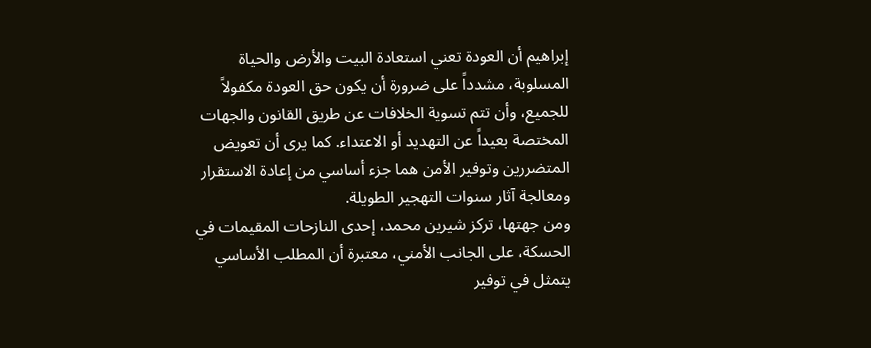إبراهيم أن العودة تعني استعادة البيت والأرض والحياة المسلوبة، مشدداً على ضرورة أن يكون حق العودة مكفولاً للجميع، وأن تتم تسوية الخلافات عن طريق القانون والجهات المختصة بعيداً عن التهديد أو الاعتداء. كما يرى أن تعويض المتضررين وتوفير الأمن هما جزء أساسي من إعادة الاستقرار ومعالجة آثار سنوات التهجير الطويلة.
ومن جهتها، تركز شيرين محمد، إحدى النازحات المقيمات في الحسكة، على الجانب الأمني، معتبرة أن المطلب الأساسي يتمثل في توفير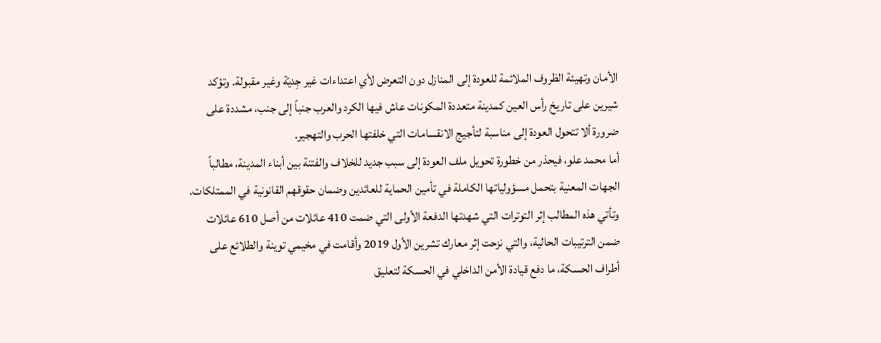الأمان وتهيئة الظروف الملائمة للعودة إلى المنازل دون التعرض لأي اعتداءات غير جِديّة وغير مقبولة. وتؤكد شيرين على تاريخ رأس العين كمدينة متعددة المكونات عاش فيها الكرد والعرب جنباً إلى جنب، مشددة على ضرورة ألا تتحول العودة إلى مناسبة لتأجيج الانقسامات التي خلفتها الحرب والتهجير.
أما محمد علو، فيحذر من خطورة تحويل ملف العودة إلى سبب جديد للخلاف والفتنة بين أبناء المدينة، مطالباً الجهات المعنية بتحمل مسؤولياتها الكاملة في تأمين الحماية للعائدين وضمان حقوقهم القانونية في الممتلكات. وتأتي هذه المطالب إثر التوترات التي شهدتها الدفعة الأولى التي ضمت 410 عائلات من أصل 610 عائلات ضمن الترتيبات الحالية، والتي نزحت إثر معارك تشرين الأول 2019 وأقامت في مخيمي توينة والطلائع على أطراف الحسكة، ما دفع قيادة الأمن الداخلي في الحسكة لتعليق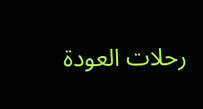رحلات العودة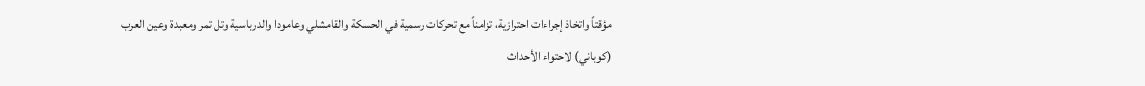مؤقتاً واتخاذ إجراءات احترازية، تزامناً مع تحركات رسمية في الحسكة والقامشلي وعامودا والدرباسية وتل تمر ومعبدة وعين العرب (كوباني) لاحتواء الأحداث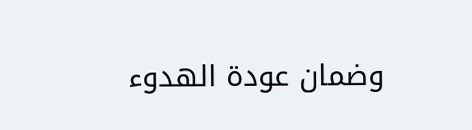وضمان عودة الهدوء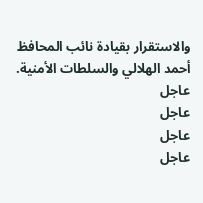والاستقرار بقيادة نائب المحافظ أحمد الهلالي والسلطات الأمنية.
عاجل
عاجل
عاجل
عاجل